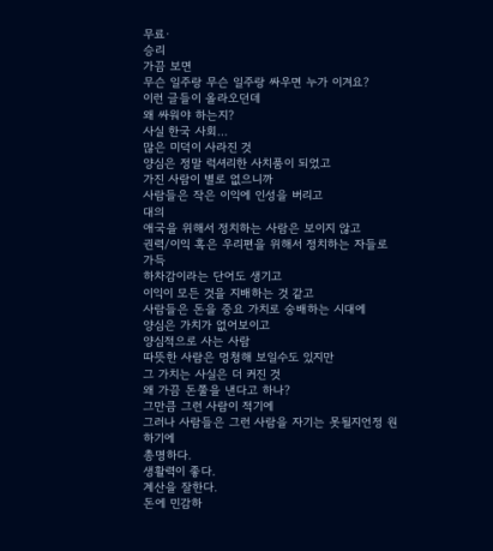무료·
승리
가끔 보면
무슨 일주랑 무슨 일주랑 싸우면 누가 이겨요?
이런 글들이 올라오던데
왜 싸워야 하는지?
사실 한국 사회…
많은 미덕이 사라진 것
양심은 정말 럭셔리한 사치품이 되었고
가진 사람이 별로 없으니까
사람들은 작은 이익에 인성을 버리고
대의
애국을 위해서 정치하는 사람은 보이지 않고
권력/이익 혹은 우리편을 위해서 정치하는 자들로 가득
하차감이라는 단어도 생기고
이익이 모든 것을 지배하는 것 같고
사람들은 돈을 중요 가치로 숭배하는 시대에
양심은 가치가 없어보이고
양심적으로 사는 사람
따뜻한 사람은 멍청해 보일수도 있지만
그 가치는 사실은 더 커진 것
왜 가끔 돈쭐을 낸다고 하나?
그만큼 그런 사람이 적기에
그러나 사람들은 그런 사람을 자기는 못될지언정 원하기에
총명하다.
생활력이 좋다.
계산을 잘한다.
돈에 민감하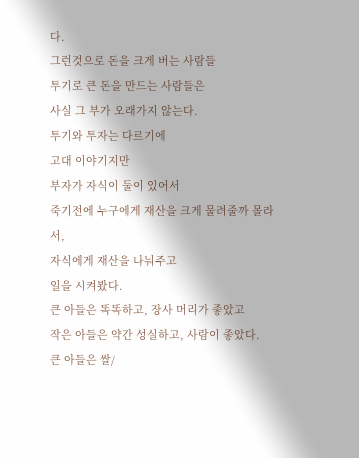다.
그런것으로 돈을 크게 버는 사람들
투기로 큰 돈을 만드는 사람들은
사실 그 부가 오래가지 않는다.
투기와 투자는 다르기에
고대 이야기지만
부자가 자식이 둘이 있어서
죽기전에 누구에게 재산을 크게 물려줄까 몰라서,
자식에게 재산을 나눠주고
일을 시켜봤다.
큰 아들은 똑똑하고, 장사 머리가 좋았고
작은 아들은 약간 성실하고, 사람이 좋았다.
큰 아들은 쌀/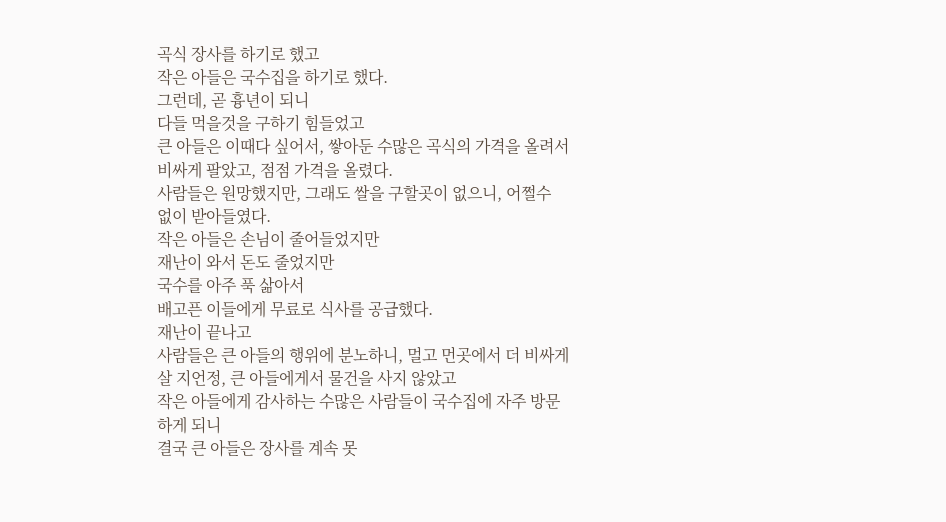곡식 장사를 하기로 했고
작은 아들은 국수집을 하기로 했다.
그런데, 곧 흉년이 되니
다들 먹을것을 구하기 힘들었고
큰 아들은 이때다 싶어서, 쌓아둔 수많은 곡식의 가격을 올려서
비싸게 팔았고, 점점 가격을 올렸다.
사람들은 원망했지만, 그래도 쌀을 구할곳이 없으니, 어쩔수 없이 받아들였다.
작은 아들은 손님이 줄어들었지만
재난이 와서 돈도 줄었지만
국수를 아주 푹 삶아서
배고픈 이들에게 무료로 식사를 공급했다.
재난이 끝나고
사람들은 큰 아들의 행위에 분노하니, 멀고 먼곳에서 더 비싸게 살 지언정, 큰 아들에게서 물건을 사지 않았고
작은 아들에게 감사하는 수많은 사람들이 국수집에 자주 방문하게 되니
결국 큰 아들은 장사를 계속 못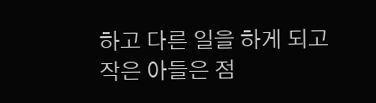하고 다른 일을 하게 되고
작은 아들은 점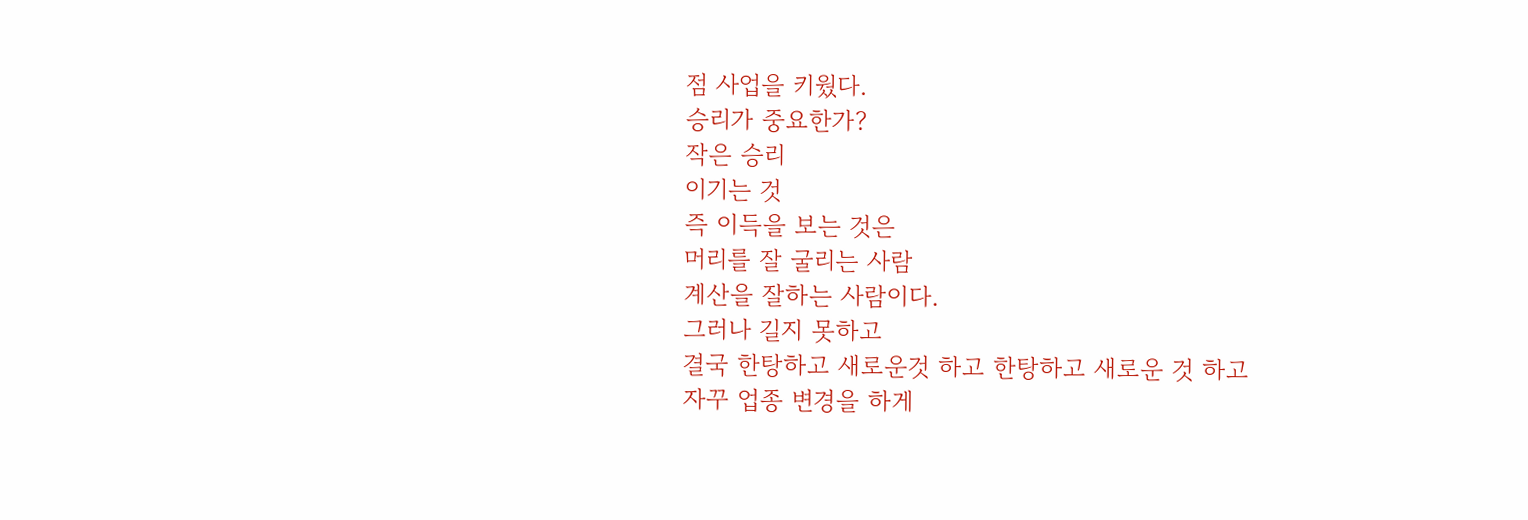점 사업을 키웠다.
승리가 중요한가?
작은 승리
이기는 것
즉 이득을 보는 것은
머리를 잘 굴리는 사람
계산을 잘하는 사람이다.
그러나 길지 못하고
결국 한탕하고 새로운것 하고 한탕하고 새로운 것 하고
자꾸 업종 변경을 하게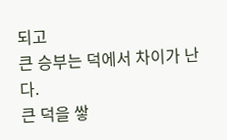되고
큰 승부는 덕에서 차이가 난다.
큰 덕을 쌓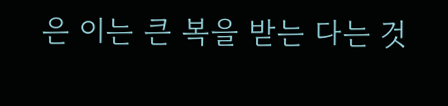은 이는 큰 복을 받는 다는 것